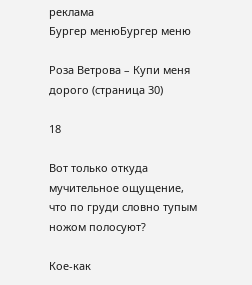реклама
Бургер менюБургер меню

Роза Ветрова – Купи меня дорого (страница 30)

18

Вот только откуда мучительное ощущение, что по груди словно тупым ножом полосуют?

Кое-как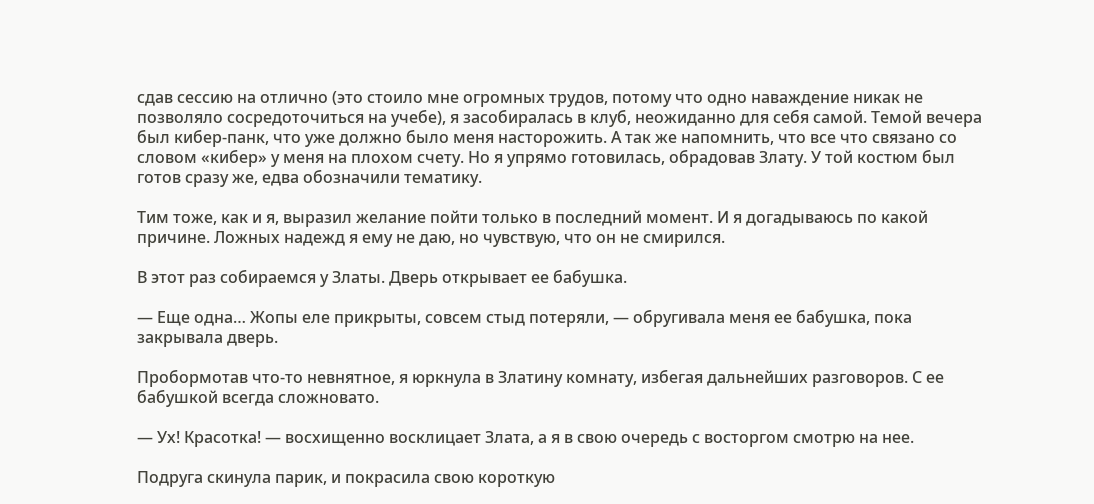сдав сессию на отлично (это стоило мне огромных трудов, потому что одно наваждение никак не позволяло сосредоточиться на учебе), я засобиралась в клуб, неожиданно для себя самой. Темой вечера был кибер-панк, что уже должно было меня насторожить. А так же напомнить, что все что связано со словом «кибер» у меня на плохом счету. Но я упрямо готовилась, обрадовав Злату. У той костюм был готов сразу же, едва обозначили тематику.

Тим тоже, как и я, выразил желание пойти только в последний момент. И я догадываюсь по какой причине. Ложных надежд я ему не даю, но чувствую, что он не смирился.

В этот раз собираемся у Златы. Дверь открывает ее бабушка.

— Еще одна… Жопы еле прикрыты, совсем стыд потеряли, — обругивала меня ее бабушка, пока закрывала дверь.

Пробормотав что-то невнятное, я юркнула в Златину комнату, избегая дальнейших разговоров. С ее бабушкой всегда сложновато.

— Ух! Красотка! — восхищенно восклицает Злата, а я в свою очередь с восторгом смотрю на нее.

Подруга скинула парик, и покрасила свою короткую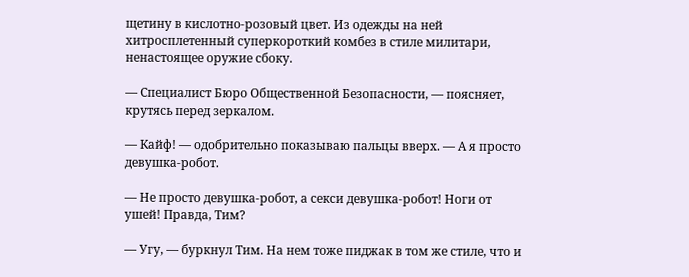щетину в кислотно-розовый цвет. Из одежды на ней хитросплетенный суперкороткий комбез в стиле милитари, ненастоящее оружие сбоку.

— Специалист Бюро Общественной Безопасности, — поясняет, крутясь перед зеркалом.

— Кайф! — одобрительно показываю пальцы вверх. — А я просто девушка-робот.

— Не просто девушка-робот, а секси девушка-робот! Ноги от ушей! Правда, Тим?

— Угу, — буркнул Тим. На нем тоже пиджак в том же стиле, что и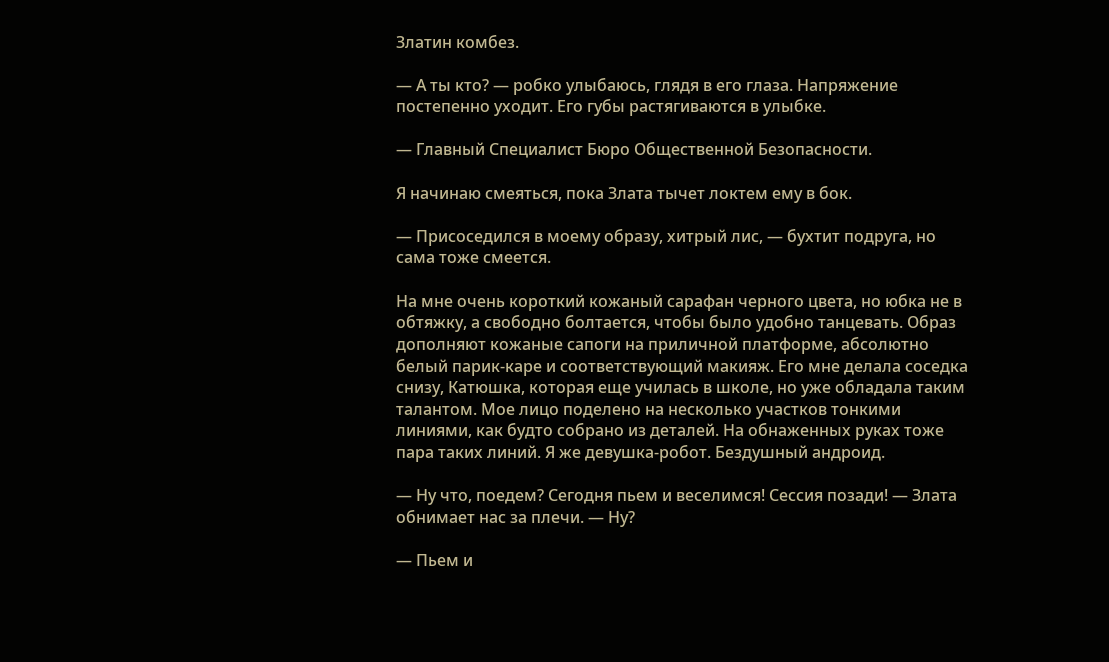Златин комбез.

— А ты кто? — робко улыбаюсь, глядя в его глаза. Напряжение постепенно уходит. Его губы растягиваются в улыбке.

— Главный Специалист Бюро Общественной Безопасности.

Я начинаю смеяться, пока Злата тычет локтем ему в бок.

— Присоседился в моему образу, хитрый лис, — бухтит подруга, но сама тоже смеется.

На мне очень короткий кожаный сарафан черного цвета, но юбка не в обтяжку, а свободно болтается, чтобы было удобно танцевать. Образ дополняют кожаные сапоги на приличной платформе, абсолютно белый парик-каре и соответствующий макияж. Его мне делала соседка снизу, Катюшка, которая еще училась в школе, но уже обладала таким талантом. Мое лицо поделено на несколько участков тонкими линиями, как будто собрано из деталей. На обнаженных руках тоже пара таких линий. Я же девушка-робот. Бездушный андроид.

— Ну что, поедем? Сегодня пьем и веселимся! Сессия позади! — Злата обнимает нас за плечи. — Ну?

— Пьем и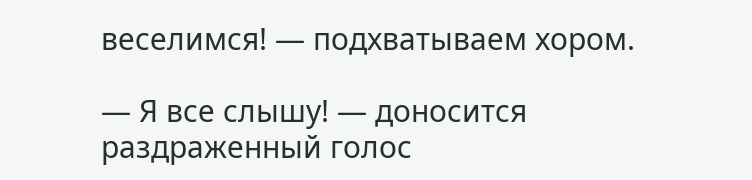веселимся! — подхватываем хором.

— Я все слышу! — доносится раздраженный голос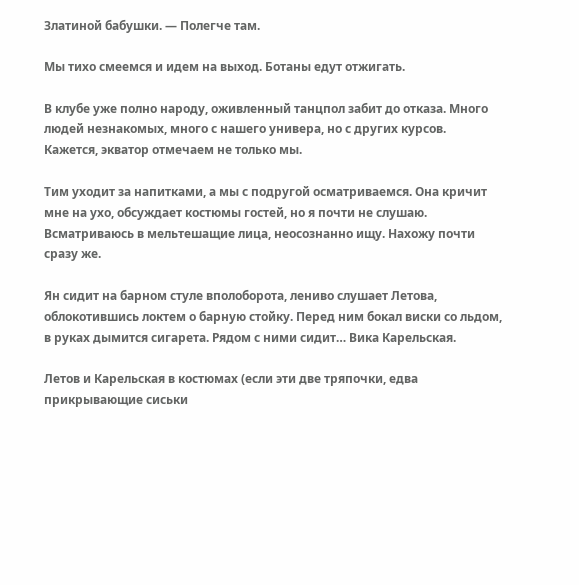Златиной бабушки. — Полегче там.

Мы тихо смеемся и идем на выход. Ботаны едут отжигать.

В клубе уже полно народу, оживленный танцпол забит до отказа. Много людей незнакомых, много с нашего универа, но с других курсов. Кажется, экватор отмечаем не только мы.

Тим уходит за напитками, а мы с подругой осматриваемся. Она кричит мне на ухо, обсуждает костюмы гостей, но я почти не слушаю. Всматриваюсь в мельтешащие лица, неосознанно ищу. Нахожу почти сразу же.

Ян сидит на барном стуле вполоборота, лениво слушает Летова, облокотившись локтем о барную стойку. Перед ним бокал виски со льдом, в руках дымится сигарета. Рядом с ними сидит… Вика Карельская.

Летов и Карельская в костюмах (если эти две тряпочки, едва прикрывающие сиськи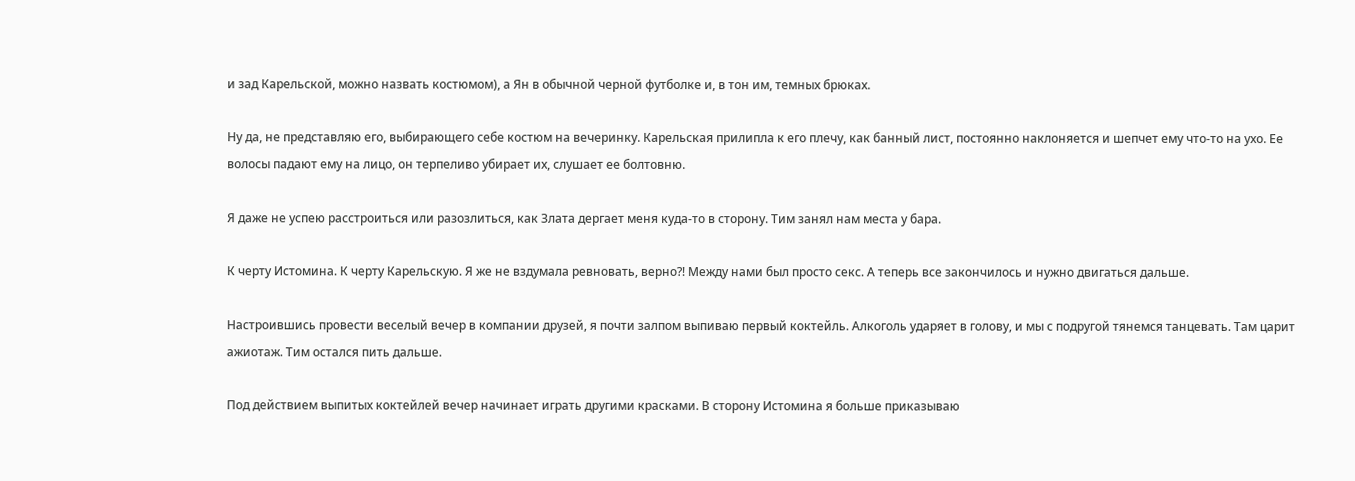и зад Карельской, можно назвать костюмом), а Ян в обычной черной футболке и, в тон им, темных брюках.

Ну да, не представляю его, выбирающего себе костюм на вечеринку. Карельская прилипла к его плечу, как банный лист, постоянно наклоняется и шепчет ему что-то на ухо. Ее волосы падают ему на лицо, он терпеливо убирает их, слушает ее болтовню.

Я даже не успею расстроиться или разозлиться, как Злата дергает меня куда-то в сторону. Тим занял нам места у бара.

К черту Истомина. К черту Карельскую. Я же не вздумала ревновать, верно?! Между нами был просто секс. А теперь все закончилось и нужно двигаться дальше.

Настроившись провести веселый вечер в компании друзей, я почти залпом выпиваю первый коктейль. Алкоголь ударяет в голову, и мы с подругой тянемся танцевать. Там царит ажиотаж. Тим остался пить дальше.

Под действием выпитых коктейлей вечер начинает играть другими красками. В сторону Истомина я больше приказываю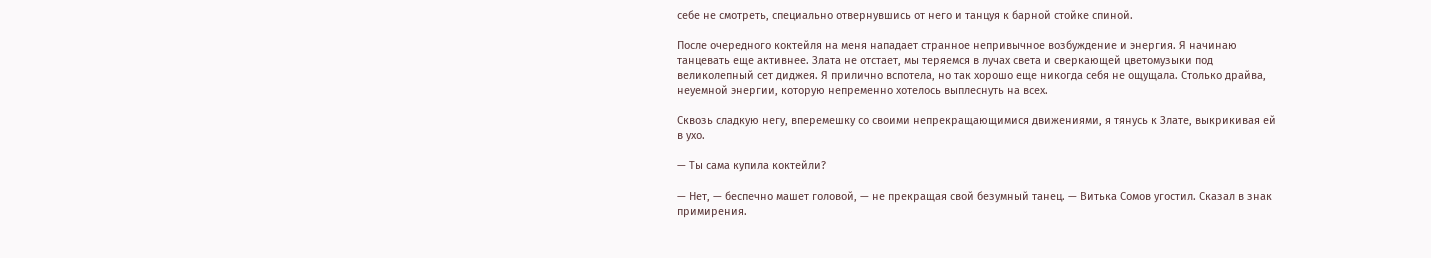себе не смотреть, специально отвернувшись от него и танцуя к барной стойке спиной.

После очередного коктейля на меня нападает странное непривычное возбуждение и энергия. Я начинаю танцевать еще активнее. Злата не отстает, мы теряемся в лучах света и сверкающей цветомузыки под великолепный сет диджея. Я прилично вспотела, но так хорошо еще никогда себя не ощущала. Столько драйва, неуемной энергии, которую непременно хотелось выплеснуть на всех.

Сквозь сладкую негу, вперемешку со своими непрекращающимися движениями, я тянусь к Злате, выкрикивая ей в ухо.

— Ты сама купила коктейли?

— Нет, — беспечно машет головой, — не прекращая свой безумный танец. — Витька Сомов угостил. Сказал в знак примирения.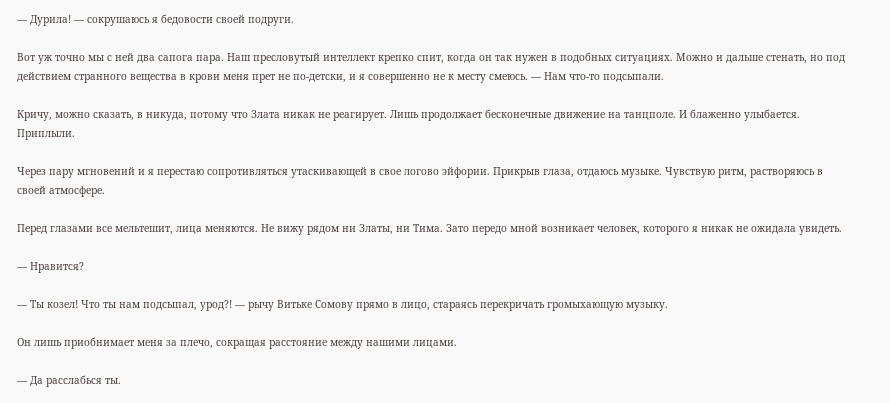— Дурила! — сокрушаюсь я бедовости своей подруги.

Вот уж точно мы с ней два сапога пара. Наш пресловутый интеллект крепко спит, когда он так нужен в подобных ситуациях. Можно и дальше стенать, но под действием странного вещества в крови меня прет не по-детски, и я совершенно не к месту смеюсь. — Нам что-то подсыпали.

Кричу, можно сказать, в никуда, потому что Злата никак не реагирует. Лишь продолжает бесконечные движение на танцполе. И блаженно улыбается. Приплыли.

Через пару мгновений и я перестаю сопротивляться утаскивающей в свое логово эйфории. Прикрыв глаза, отдаюсь музыке. Чувствую ритм, растворяюсь в своей атмосфере.

Перед глазами все мельтешит, лица меняются. Не вижу рядом ни Златы, ни Тима. Зато передо мной возникает человек, которого я никак не ожидала увидеть.

— Нравится?

— Ты козел! Что ты нам подсыпал, урод?! — рычу Витьке Сомову прямо в лицо, стараясь перекричать громыхающую музыку.

Он лишь приобнимает меня за плечо, сокращая расстояние между нашими лицами.

— Да расслабься ты.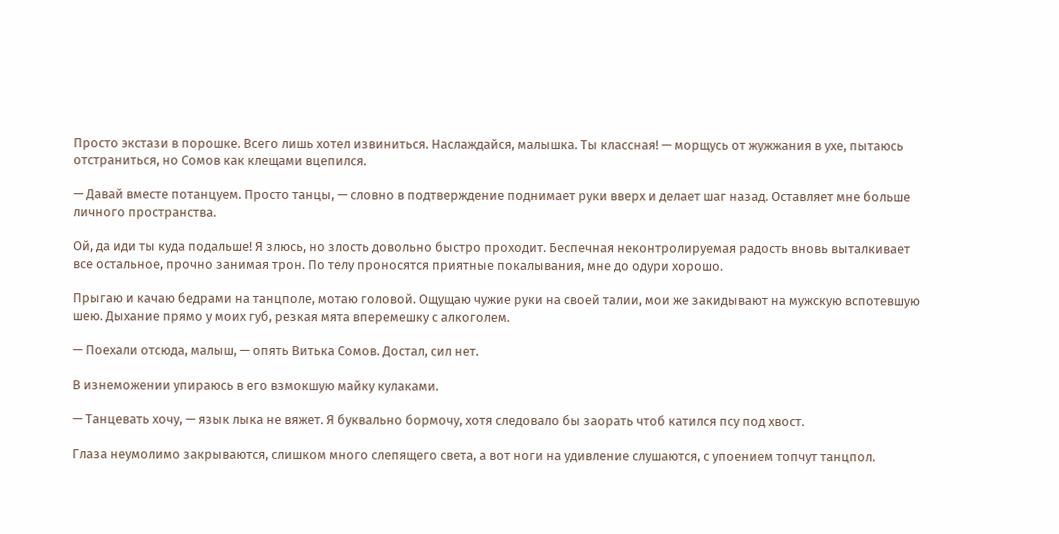Просто экстази в порошке. Всего лишь хотел извиниться. Наслаждайся, малышка. Ты классная! — морщусь от жужжания в ухе, пытаюсь отстраниться, но Сомов как клещами вцепился.

— Давай вместе потанцуем. Просто танцы, — словно в подтверждение поднимает руки вверх и делает шаг назад. Оставляет мне больше личного пространства.

Ой, да иди ты куда подальше! Я злюсь, но злость довольно быстро проходит. Беспечная неконтролируемая радость вновь выталкивает все остальное, прочно занимая трон. По телу проносятся приятные покалывания, мне до одури хорошо.

Прыгаю и качаю бедрами на танцполе, мотаю головой. Ощущаю чужие руки на своей талии, мои же закидывают на мужскую вспотевшую шею. Дыхание прямо у моих губ, резкая мята вперемешку с алкоголем.

— Поехали отсюда, малыш, — опять Витька Сомов. Достал, сил нет.

В изнеможении упираюсь в его взмокшую майку кулаками.

— Танцевать хочу, — язык лыка не вяжет. Я буквально бормочу, хотя следовало бы заорать чтоб катился псу под хвост.

Глаза неумолимо закрываются, слишком много слепящего света, а вот ноги на удивление слушаются, с упоением топчут танцпол.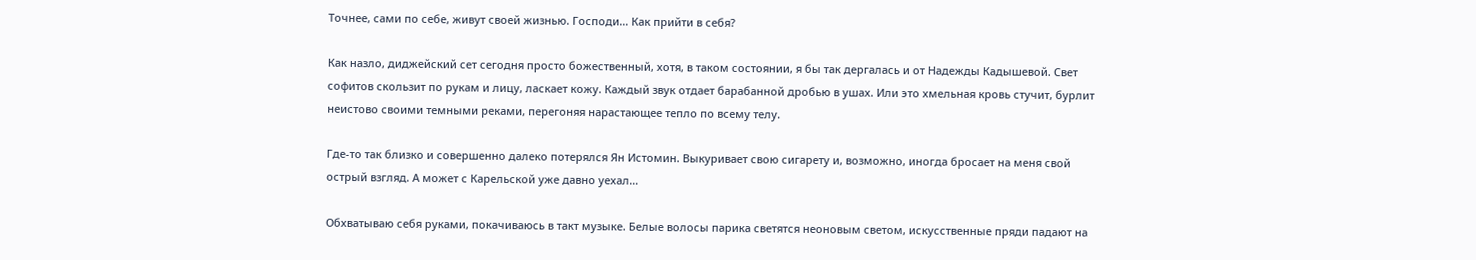Точнее, сами по себе, живут своей жизнью. Господи… Как прийти в себя?

Как назло, диджейский сет сегодня просто божественный, хотя, в таком состоянии, я бы так дергалась и от Надежды Кадышевой. Свет софитов скользит по рукам и лицу, ласкает кожу. Каждый звук отдает барабанной дробью в ушах. Или это хмельная кровь стучит, бурлит неистово своими темными реками, перегоняя нарастающее тепло по всему телу.

Где-то так близко и совершенно далеко потерялся Ян Истомин. Выкуривает свою сигарету и, возможно, иногда бросает на меня свой острый взгляд. А может с Карельской уже давно уехал…

Обхватываю себя руками, покачиваюсь в такт музыке. Белые волосы парика светятся неоновым светом, искусственные пряди падают на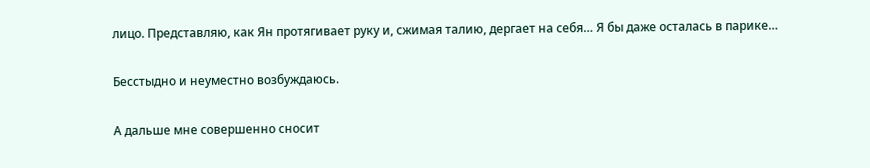лицо. Представляю, как Ян протягивает руку и, сжимая талию, дергает на себя… Я бы даже осталась в парике…

Бесстыдно и неуместно возбуждаюсь.

А дальше мне совершенно сносит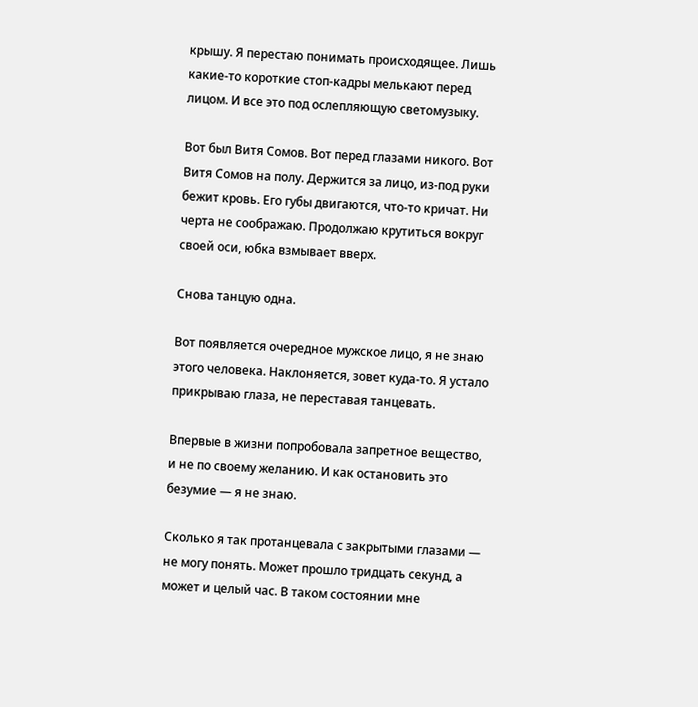крышу. Я перестаю понимать происходящее. Лишь какие-то короткие стоп-кадры мелькают перед лицом. И все это под ослепляющую светомузыку.

Вот был Витя Сомов. Вот перед глазами никого. Вот Витя Сомов на полу. Держится за лицо, из-под руки бежит кровь. Его губы двигаются, что-то кричат. Ни черта не соображаю. Продолжаю крутиться вокруг своей оси, юбка взмывает вверх.

Снова танцую одна.

Вот появляется очередное мужское лицо, я не знаю этого человека. Наклоняется, зовет куда-то. Я устало прикрываю глаза, не переставая танцевать.

Впервые в жизни попробовала запретное вещество, и не по своему желанию. И как остановить это безумие — я не знаю.

Сколько я так протанцевала с закрытыми глазами — не могу понять. Может прошло тридцать секунд, а может и целый час. В таком состоянии мне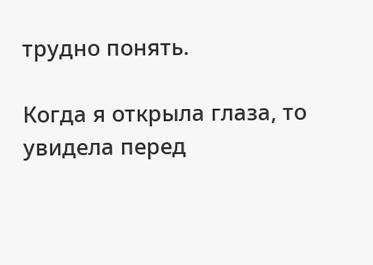трудно понять.

Когда я открыла глаза, то увидела перед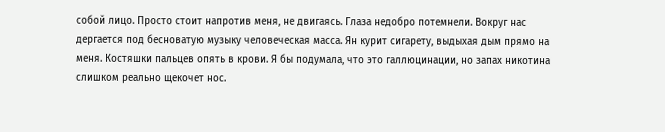собой лицо. Просто стоит напротив меня, не двигаясь. Глаза недобро потемнели. Вокруг нас дергается под бесноватую музыку человеческая масса. Ян курит сигарету, выдыхая дым прямо на меня. Костяшки пальцев опять в крови. Я бы подумала, что это галлюцинации, но запах никотина слишком реально щекочет нос.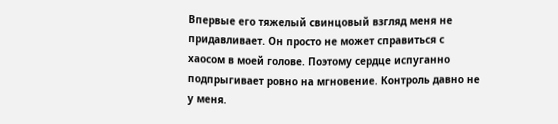Впервые его тяжелый свинцовый взгляд меня не придавливает. Он просто не может справиться с хаосом в моей голове. Поэтому сердце испуганно подпрыгивает ровно на мгновение. Контроль давно не у меня.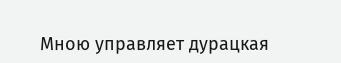Мною управляет дурацкая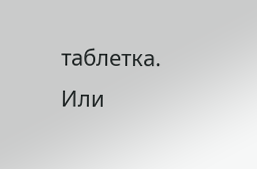таблетка. Или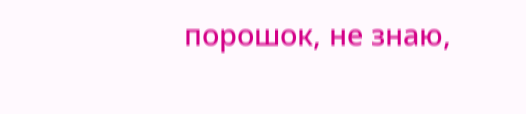порошок, не знаю,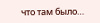что там было…